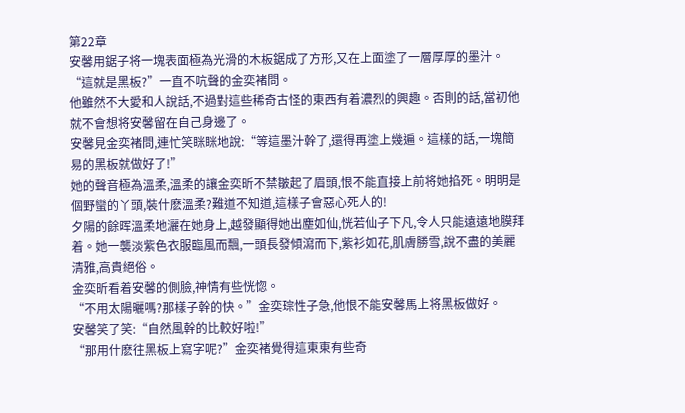第22章
安馨用鋸子将一塊表面極為光滑的木板鋸成了方形,又在上面塗了一層厚厚的墨汁。
“這就是黑板?”一直不吭聲的金奕褚問。
他雖然不大愛和人說話,不過對這些稀奇古怪的東西有着濃烈的興趣。否則的話,當初他就不會想将安馨留在自己身邊了。
安馨見金奕褚問,連忙笑眯眯地說:“等這墨汁幹了,還得再塗上幾遍。這樣的話,一塊簡易的黑板就做好了!”
她的聲音極為溫柔,溫柔的讓金奕昕不禁皺起了眉頭,恨不能直接上前将她掐死。明明是個野蠻的丫頭,裝什麽溫柔?難道不知道,這樣子會惡心死人的!
夕陽的餘晖溫柔地灑在她身上,越發顯得她出塵如仙,恍若仙子下凡,令人只能遠遠地膜拜着。她一襲淡紫色衣服臨風而飄,一頭長發傾瀉而下,紫衫如花,肌膚勝雪,說不盡的美麗清雅,高貴絕俗。
金奕昕看着安馨的側臉,神情有些恍惚。
“不用太陽曬嗎?那樣子幹的快。”金奕琮性子急,他恨不能安馨馬上将黑板做好。
安馨笑了笑:“自然風幹的比較好啦!”
“那用什麽往黑板上寫字呢?”金奕褚覺得這東東有些奇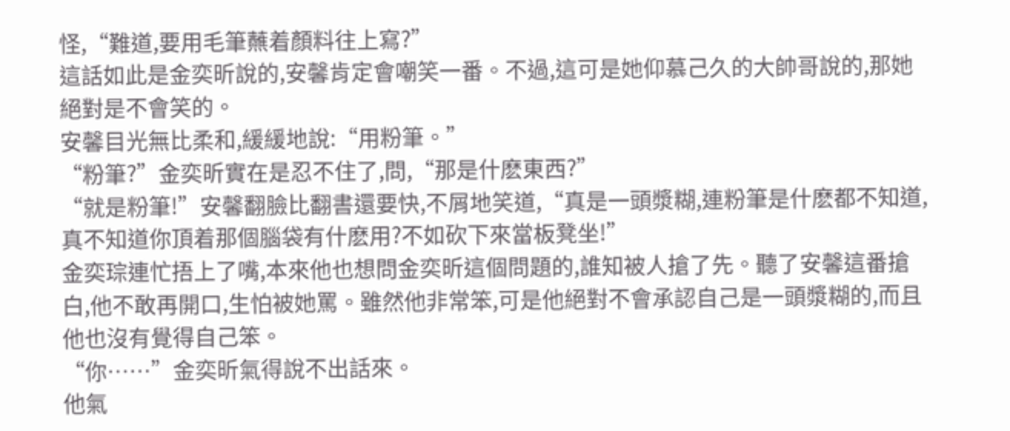怪,“難道,要用毛筆蘸着顏料往上寫?”
這話如此是金奕昕說的,安馨肯定會嘲笑一番。不過,這可是她仰慕己久的大帥哥說的,那她絕對是不會笑的。
安馨目光無比柔和,緩緩地說:“用粉筆。”
“粉筆?”金奕昕實在是忍不住了,問,“那是什麽東西?”
“就是粉筆!”安馨翻臉比翻書還要快,不屑地笑道,“真是一頭漿糊,連粉筆是什麽都不知道,真不知道你頂着那個腦袋有什麽用?不如砍下來當板凳坐!”
金奕琮連忙捂上了嘴,本來他也想問金奕昕這個問題的,誰知被人搶了先。聽了安馨這番搶白,他不敢再開口,生怕被她罵。雖然他非常笨,可是他絕對不會承認自己是一頭漿糊的,而且他也沒有覺得自己笨。
“你……”金奕昕氣得說不出話來。
他氣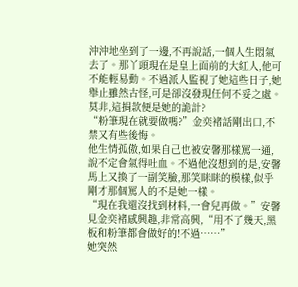沖沖地坐到了一邊,不再說話,一個人生悶氣去了。那丫頭現在是皇上面前的大紅人,他可不能輕易動。不過派人監視了她這些日子,她舉止雖然古怪,可是卻沒發現任何不妥之處。莫非,這捐款便是她的詭計?
“粉筆現在就要做嗎?”金奕褚話剛出口,不禁又有些後悔。
他生情孤傲,如果自己也被安馨那樣罵一通,說不定會氣得吐血。不過他沒想到的是,安馨馬上又換了一副笑臉,那笑眯眯的模樣,似乎剛才那個罵人的不是她一樣。
“現在我還沒找到材料,一會兒再做。”安馨見金奕褚感興趣,非常高興,“用不了幾天,黑板和粉筆都會做好的!不過……”
她突然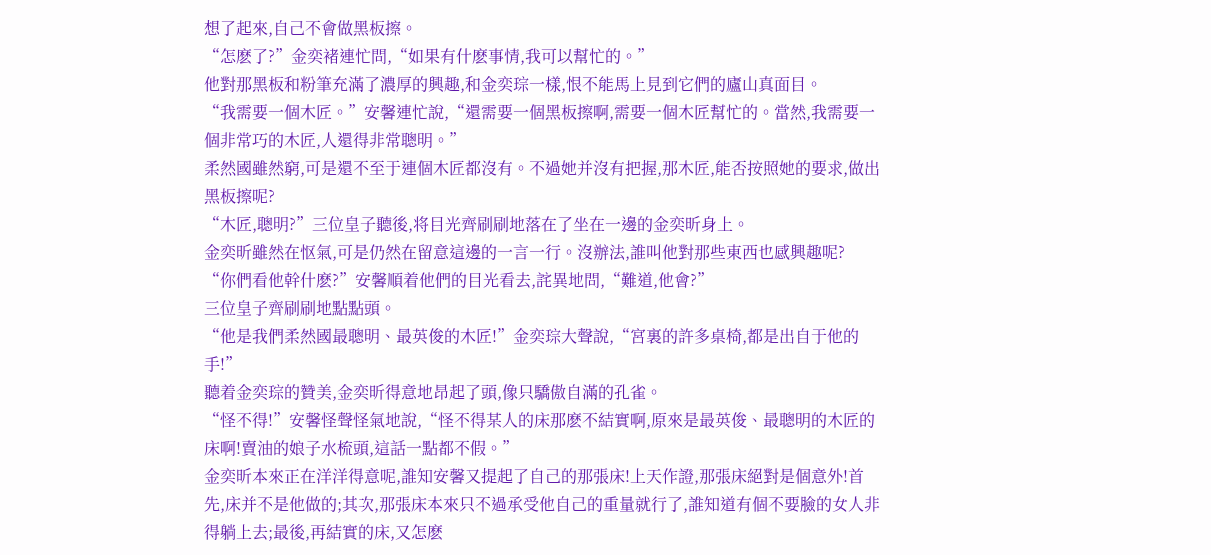想了起來,自己不會做黑板擦。
“怎麽了?”金奕褚連忙問,“如果有什麽事情,我可以幫忙的。”
他對那黑板和粉筆充滿了濃厚的興趣,和金奕琮一樣,恨不能馬上見到它們的廬山真面目。
“我需要一個木匠。”安馨連忙說,“還需要一個黑板擦啊,需要一個木匠幫忙的。當然,我需要一個非常巧的木匠,人還得非常聰明。”
柔然國雖然窮,可是還不至于連個木匠都沒有。不過她并沒有把握,那木匠,能否按照她的要求,做出黑板擦呢?
“木匠,聰明?”三位皇子聽後,将目光齊刷刷地落在了坐在一邊的金奕昕身上。
金奕昕雖然在怄氣,可是仍然在留意這邊的一言一行。沒辦法,誰叫他對那些東西也感興趣呢?
“你們看他幹什麽?”安馨順着他們的目光看去,詫異地問,“難道,他會?”
三位皇子齊刷刷地點點頭。
“他是我們柔然國最聰明、最英俊的木匠!”金奕琮大聲說,“宮裏的許多桌椅,都是出自于他的手!”
聽着金奕琮的贊美,金奕昕得意地昂起了頭,像只驕傲自滿的孔雀。
“怪不得!”安馨怪聲怪氣地說,“怪不得某人的床那麽不結實啊,原來是最英俊、最聰明的木匠的床啊!賣油的娘子水梳頭,這話一點都不假。”
金奕昕本來正在洋洋得意呢,誰知安馨又提起了自己的那張床!上天作證,那張床絕對是個意外!首先,床并不是他做的;其次,那張床本來只不過承受他自己的重量就行了,誰知道有個不要臉的女人非得躺上去;最後,再結實的床,又怎麽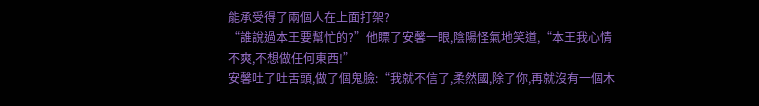能承受得了兩個人在上面打架?
“誰說過本王要幫忙的?”他瞟了安馨一眼,陰陽怪氣地笑道,“本王我心情不爽,不想做任何東西!”
安馨吐了吐舌頭,做了個鬼臉:“我就不信了,柔然國,除了你,再就沒有一個木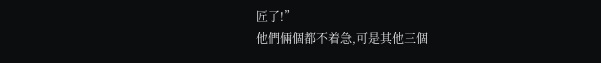匠了!”
他們倆個都不着急,可是其他三個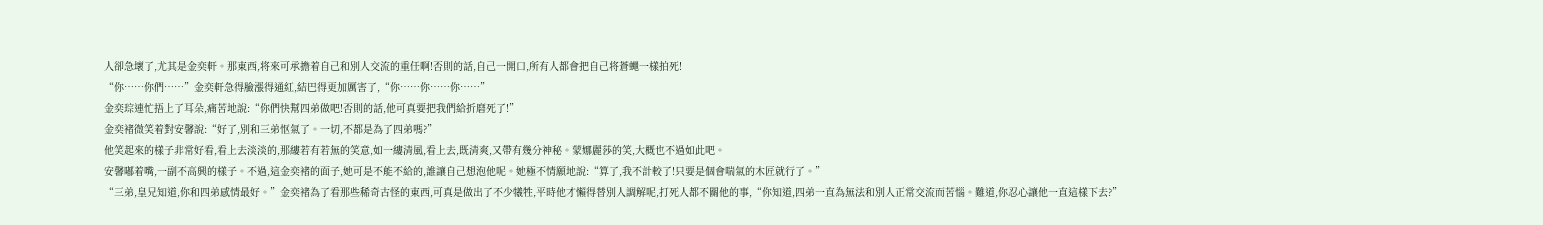人卻急壞了,尤其是金奕軒。那東西,将來可承擔着自己和別人交流的重任啊!否則的話,自己一開口,所有人都會把自己将蒼蠅一樣拍死!
“你……你們……”金奕軒急得臉漲得通紅,結巴得更加厲害了,“你……你……你……”
金奕琮連忙捂上了耳朵,痛苦地說:“你們快幫四弟做吧!否則的話,他可真要把我們給折磨死了!”
金奕褚微笑着對安馨說:“好了,別和三弟怄氣了。一切,不都是為了四弟嗎?”
他笑起來的樣子非常好看,看上去淡淡的,那縷若有若無的笑意,如一縷清風,看上去,既清爽,又帶有幾分神秘。蒙娜麗莎的笑,大概也不過如此吧。
安馨嘟着嘴,一副不高興的樣子。不過,這金奕褚的面子,她可是不能不給的,誰讓自己想泡他呢。她極不情願地說:“算了,我不計較了!只要是個會喘氣的木匠就行了。”
“三弟,皇兄知道,你和四弟感情最好。”金奕褚為了看那些稀奇古怪的東西,可真是做出了不少犧牲,平時他才懶得替別人調解呢,打死人都不關他的事,“你知道,四弟一直為無法和別人正常交流而苦惱。難道,你忍心讓他一直這樣下去?”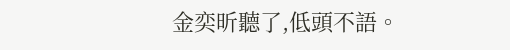金奕昕聽了,低頭不語。